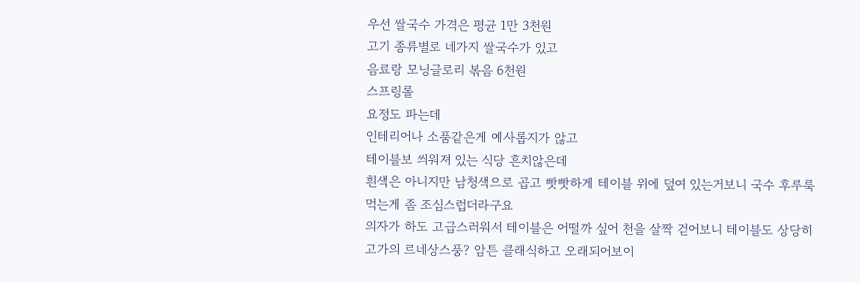우선 쌀국수 가격은 평균 1만 3천원
고기 종류별로 네가지 쌀국수가 있고
음료랑 모닝글로리 볶음 6천원
스프링롤
요정도 파는데
인테리어나 소품같은게 예사롭지가 않고
테이블보 씌워져 있는 식당 흔치않은데
흰색은 아니지만 남청색으로 곱고 빳빳하게 테이블 위에 덮여 있는거보니 국수 후루룩 먹는게 좀 조심스럽더라구요
의자가 하도 고급스러워서 테이블은 어떨까 싶어 천을 살짝 걷어보니 테이블도 상당히 고가의 르네상스풍? 암튼 클래식하고 오래되어보이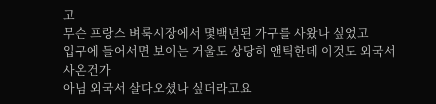고
무슨 프랑스 벼룩시장에서 몇백년된 가구를 사왔나 싶었고
입구에 들어서면 보이는 거울도 상당히 앤틱한데 이것도 외국서 사온건가
아님 외국서 살다오셨나 싶더라고요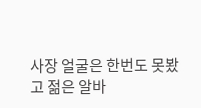사장 얼굴은 한번도 못봤고 젊은 알바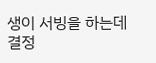생이 서빙을 하는데
결정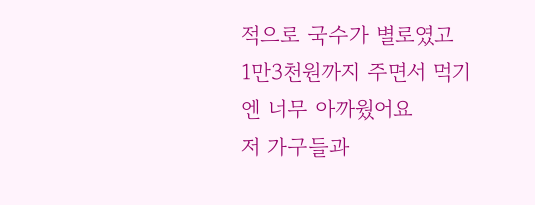적으로 국수가 별로였고
1만3천원까지 주면서 먹기엔 너무 아까웠어요
저 가구들과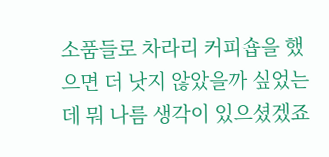소품들로 차라리 커피숍을 했으면 더 낫지 않았을까 싶었는데 뭐 나름 생각이 있으셨겠죠